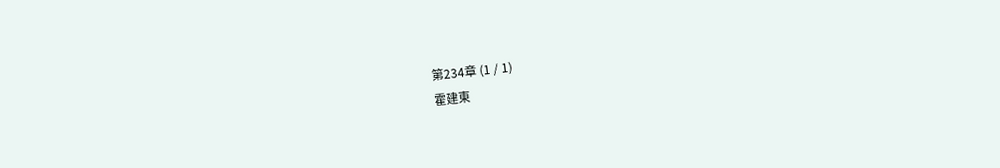第234章 (1 / 1)
霍建東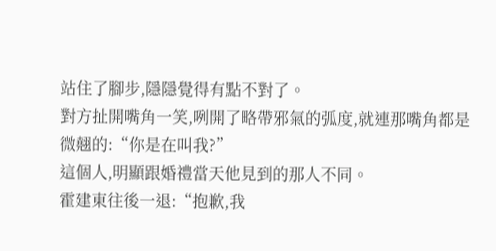站住了腳步,隱隱覺得有點不對了。
對方扯開嘴角一笑,咧開了略帶邪氣的弧度,就連那嘴角都是微翹的:“你是在叫我?”
這個人,明顯跟婚禮當天他見到的那人不同。
霍建東往後一退:“抱歉,我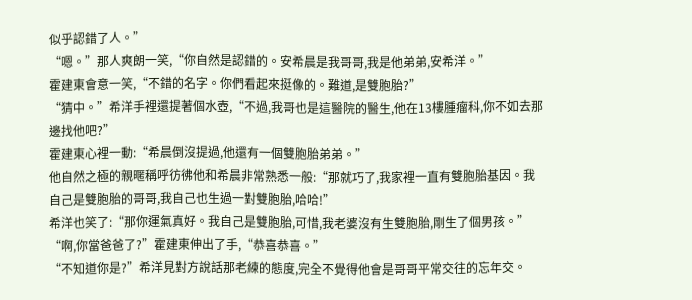似乎認錯了人。”
“嗯。”那人爽朗一笑,“你自然是認錯的。安希晨是我哥哥,我是他弟弟,安希洋。”
霍建東會意一笑,“不錯的名字。你們看起來挺像的。難道,是雙胞胎?”
“猜中。”希洋手裡還提著個水壺,“不過,我哥也是這醫院的醫生,他在13樓腫瘤科,你不如去那邊找他吧?”
霍建東心裡一動:“希晨倒沒提過,他還有一個雙胞胎弟弟。”
他自然之極的親暱稱呼彷彿他和希晨非常熟悉一般:“那就巧了,我家裡一直有雙胞胎基因。我自己是雙胞胎的哥哥,我自己也生過一對雙胞胎,哈哈!”
希洋也笑了:“那你運氣真好。我自己是雙胞胎,可惜,我老婆沒有生雙胞胎,剛生了個男孩。”
“啊,你當爸爸了?”霍建東伸出了手,“恭喜恭喜。”
“不知道你是?”希洋見對方說話那老練的態度,完全不覺得他會是哥哥平常交往的忘年交。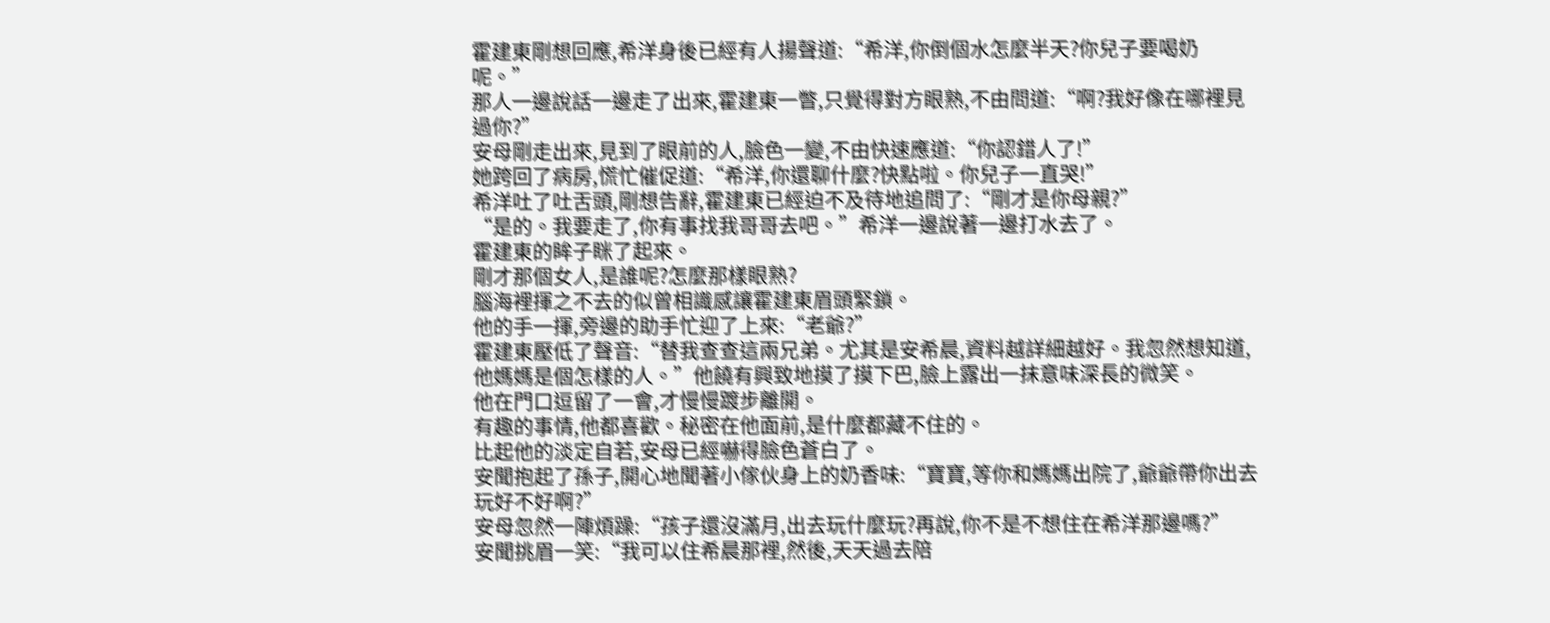霍建東剛想回應,希洋身後已經有人揚聲道:“希洋,你倒個水怎麼半天?你兒子要喝奶呢。”
那人一邊說話一邊走了出來,霍建東一瞥,只覺得對方眼熟,不由問道:“啊?我好像在哪裡見過你?”
安母剛走出來,見到了眼前的人,臉色一變,不由快速應道:“你認錯人了!”
她跨回了病房,慌忙催促道:“希洋,你還聊什麼?快點啦。你兒子一直哭!”
希洋吐了吐舌頭,剛想告辭,霍建東已經迫不及待地追問了:“剛才是你母親?”
“是的。我要走了,你有事找我哥哥去吧。”希洋一邊說著一邊打水去了。
霍建東的眸子眯了起來。
剛才那個女人,是誰呢?怎麼那樣眼熟?
腦海裡揮之不去的似曾相識感讓霍建東眉頭緊鎖。
他的手一揮,旁邊的助手忙迎了上來:“老爺?”
霍建東壓低了聲音:“替我查查這兩兄弟。尤其是安希晨,資料越詳細越好。我忽然想知道,他媽媽是個怎樣的人。”他饒有興致地摸了摸下巴,臉上露出一抹意味深長的微笑。
他在門口逗留了一會,才慢慢踱步離開。
有趣的事情,他都喜歡。秘密在他面前,是什麼都藏不住的。
比起他的淡定自若,安母已經嚇得臉色蒼白了。
安聞抱起了孫子,開心地聞著小傢伙身上的奶香味:“寶寶,等你和媽媽出院了,爺爺帶你出去玩好不好啊?”
安母忽然一陣煩躁:“孩子還沒滿月,出去玩什麼玩?再說,你不是不想住在希洋那邊嗎?”
安聞挑眉一笑:“我可以住希晨那裡,然後,天天過去陪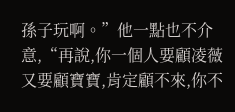孫子玩啊。”他一點也不介意,“再說,你一個人要顧凌薇又要顧寶寶,肯定顧不來,你不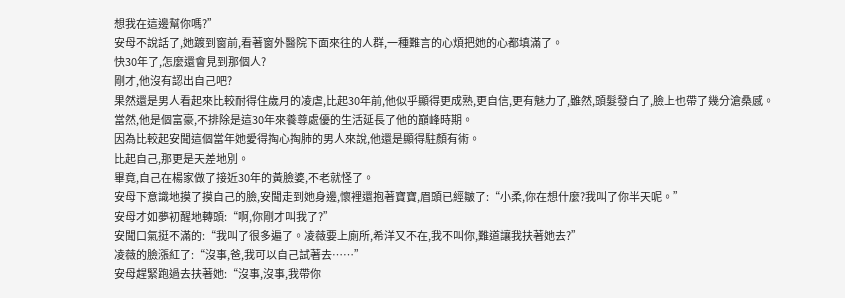想我在這邊幫你嗎?”
安母不說話了,她踱到窗前,看著窗外醫院下面來往的人群,一種難言的心煩把她的心都填滿了。
快30年了,怎麼還會見到那個人?
剛才,他沒有認出自己吧?
果然還是男人看起來比較耐得住歲月的凌虐,比起30年前,他似乎顯得更成熟,更自信,更有魅力了,雖然,頭髮發白了,臉上也帶了幾分滄桑感。
當然,他是個富豪,不排除是這30年來養尊處優的生活延長了他的巔峰時期。
因為比較起安聞這個當年她愛得掏心掏肺的男人來說,他還是顯得駐顏有術。
比起自己,那更是天差地別。
畢竟,自己在楊家做了接近30年的黃臉婆,不老就怪了。
安母下意識地摸了摸自己的臉,安聞走到她身邊,懷裡還抱著寶寶,眉頭已經皺了:“小柔,你在想什麼?我叫了你半天呢。”
安母才如夢初醒地轉頭:“啊,你剛才叫我了?”
安聞口氣挺不滿的:“我叫了很多遍了。凌薇要上廁所,希洋又不在,我不叫你,難道讓我扶著她去?”
凌薇的臉漲紅了:“沒事,爸,我可以自己試著去……”
安母趕緊跑過去扶著她:“沒事,沒事,我帶你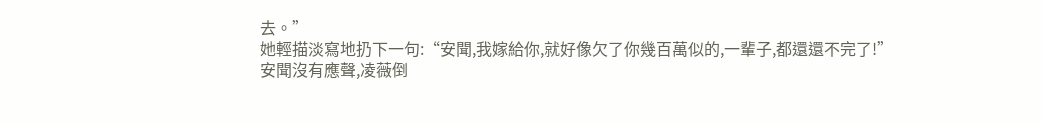去。”
她輕描淡寫地扔下一句:“安聞,我嫁給你,就好像欠了你幾百萬似的,一輩子,都還還不完了!”
安聞沒有應聲,凌薇倒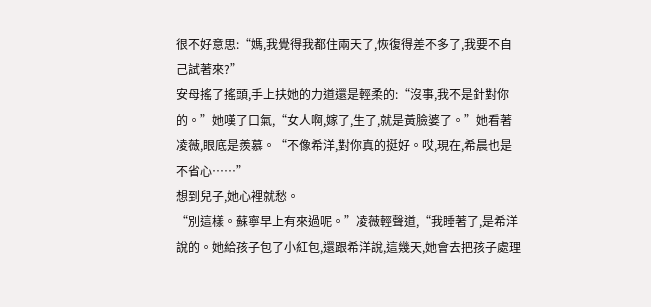很不好意思:“媽,我覺得我都住兩天了,恢復得差不多了,我要不自己試著來?”
安母搖了搖頭,手上扶她的力道還是輕柔的:“沒事,我不是針對你的。”她嘆了口氣,“女人啊,嫁了,生了,就是黃臉婆了。”她看著凌薇,眼底是羨慕。“不像希洋,對你真的挺好。哎,現在,希晨也是不省心……”
想到兒子,她心裡就愁。
“別這樣。蘇寧早上有來過呢。”凌薇輕聲道,“我睡著了,是希洋說的。她給孩子包了小紅包,還跟希洋說,這幾天,她會去把孩子處理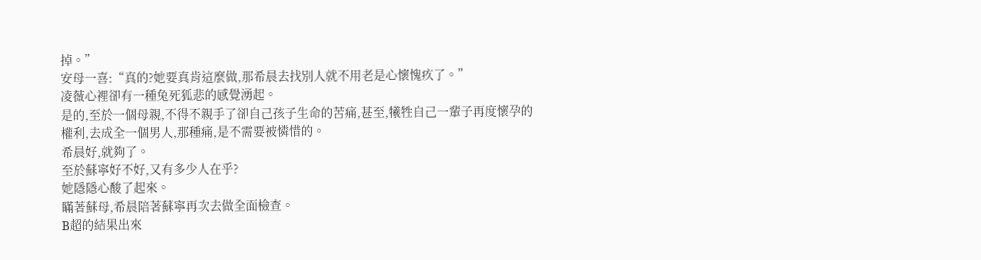掉。”
安母一喜:“真的?她要真肯這麼做,那希晨去找別人就不用老是心懷愧疚了。”
凌薇心裡卻有一種兔死狐悲的感覺湧起。
是的,至於一個母親,不得不親手了卻自己孩子生命的苦痛,甚至,犧牲自己一輩子再度懷孕的權利,去成全一個男人,那種痛,是不需要被憐惜的。
希晨好,就夠了。
至於蘇寧好不好,又有多少人在乎?
她隱隱心酸了起來。
瞞著蘇母,希晨陪著蘇寧再次去做全面檢查。
B超的結果出來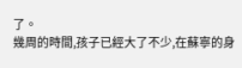了。
幾周的時間,孩子已經大了不少,在蘇寧的身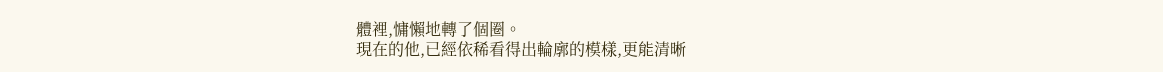體裡,慵懶地轉了個圈。
現在的他,已經依稀看得出輪廓的模樣,更能清晰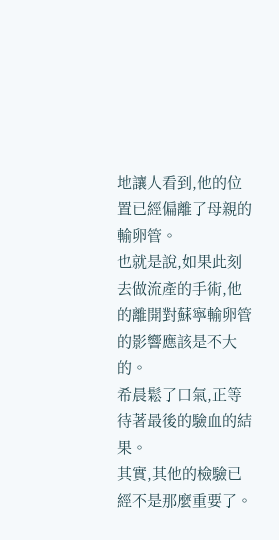地讓人看到,他的位置已經偏離了母親的輸卵管。
也就是說,如果此刻去做流產的手術,他的離開對蘇寧輸卵管的影響應該是不大的。
希晨鬆了口氣,正等待著最後的驗血的結果。
其實,其他的檢驗已經不是那麼重要了。